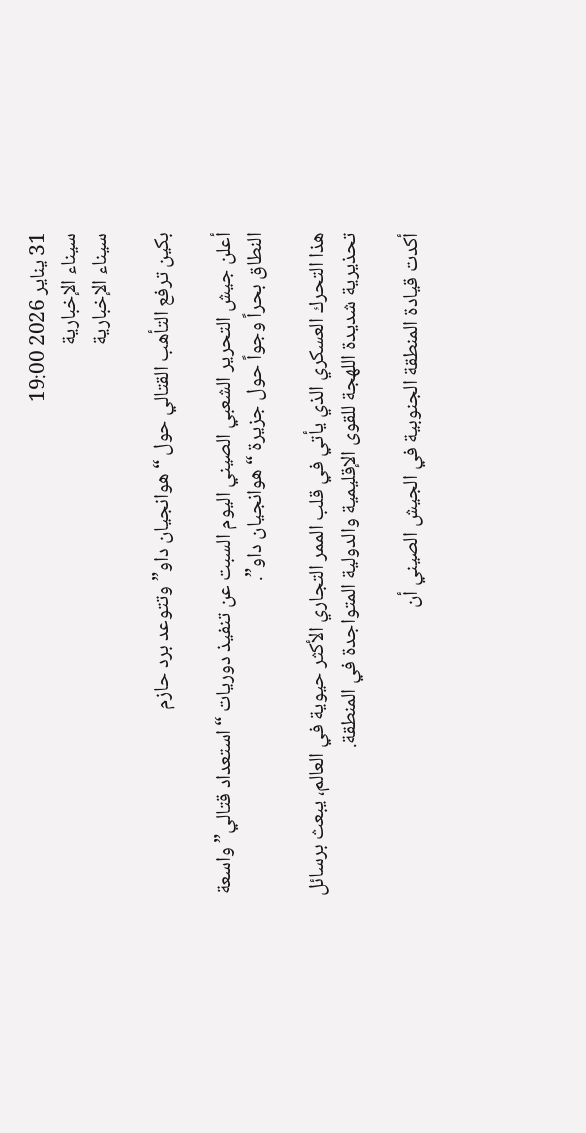31 يناير 2026 19:00
سيناء الإخبارية
سيناء الإخبارية

بكين ترفع التأهب القتالي حول “هوانجيان داو” وتتوعد برد حازم

أعلن جيش التحرير الشعبي الصيني اليوم السبت عن تنفيذ دوريات “استعداد قتالي” واسعة النطاق بحراً وجواً حول جزيرة “هوانجيان داو”.

هذا التحرك العسكري الذي يأتي في قلب الممر التجاري الأكثر حيوية في العالم، يبعث برسائل تحذيرية شديدة اللهجة للقوى الإقليمية والدولية المتواجدة في المنطقة.

أكدت قيادة المنطقة الجنوبية في الجيش الصيني أن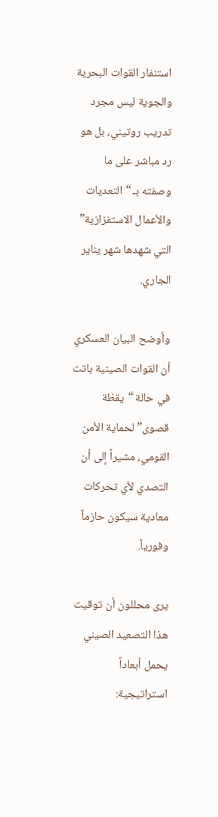استنفار القوات البحرية والجوية ليس مجرد تدريب روتيني، بل هو رد مباشر على ما وصفته بـ “التعديات والأعمال الاستفزازية” التي شهدها شهر يناير الجاري.

وأوضح البيان العسكري أن القوات الصينية باتت في حالة “يقظة قصوى” لحماية الأمن القومي، مشيراً إلى أن التصدي لأي تحركات معادية سيكون حازماً وفورياً.

يرى محللون أن توقيت هذا التصعيد الصيني يحمل أبعاداً استراتيجية: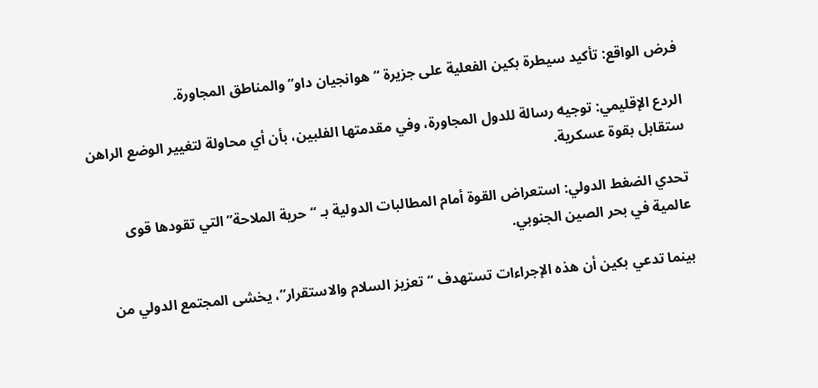فرض الواقع: تأكيد سيطرة بكين الفعلية على جزيرة “هوانجيان داو” والمناطق المجاورة.

الردع الإقليمي: توجيه رسالة للدول المجاورة، وفي مقدمتها الفلبين، بأن أي محاولة لتغيير الوضع الراهن ستقابل بقوة عسكرية.

تحدي الضغط الدولي: استعراض القوة أمام المطالبات الدولية بـ “حرية الملاحة” التي تقودها قوى عالمية في بحر الصين الجنوبي.

بينما تدعي بكين أن هذه الإجراءات تستهدف “تعزيز السلام والاستقرار”، يخشى المجتمع الدولي من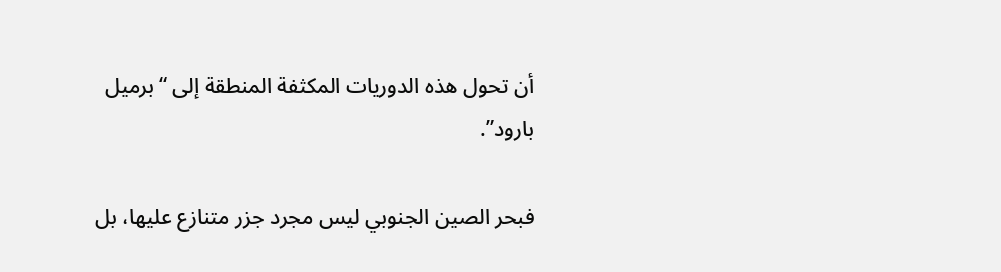أن تحول هذه الدوريات المكثفة المنطقة إلى “برميل بارود”.

فبحر الصين الجنوبي ليس مجرد جزر متنازع عليها، بل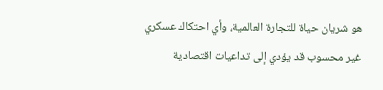هو شريان حياة للتجارة العالمية، وأي احتكاك عسكري غير محسوب قد يؤدي إلى تداعيات اقتصادية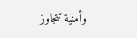وأمنية تتجاوز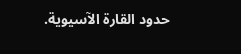حدود القارة الآسيوية.